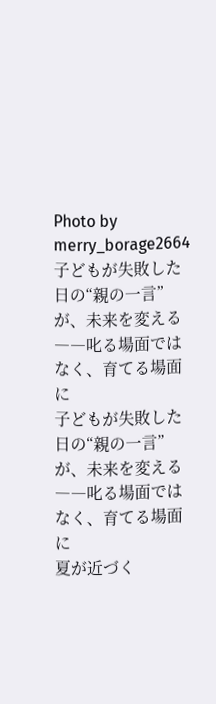Photo by
merry_borage2664
子どもが失敗した日の“親の一言”が、未来を変える――叱る場面ではなく、育てる場面に
子どもが失敗した日の“親の一言”が、未来を変える――叱る場面ではなく、育てる場面に
夏が近づく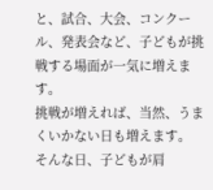と、試合、大会、コンクール、発表会など、子どもが挑戦する場面が一気に増えます。
挑戦が増えれば、当然、うまくいかない日も増えます。
そんな日、子どもが肩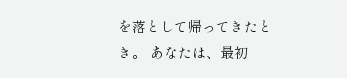を落として帰ってきたとき。 あなたは、最初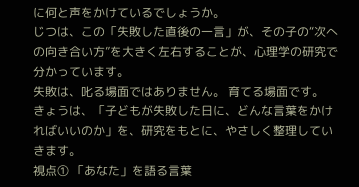に何と声をかけているでしょうか。
じつは、この「失敗した直後の一言」が、その子の“次への向き合い方”を大きく左右することが、心理学の研究で分かっています。
失敗は、叱る場面ではありません。 育てる場面です。
きょうは、「子どもが失敗した日に、どんな言葉をかければいいのか」を、研究をもとに、やさしく整理していきます。
視点① 「あなた」を語る言葉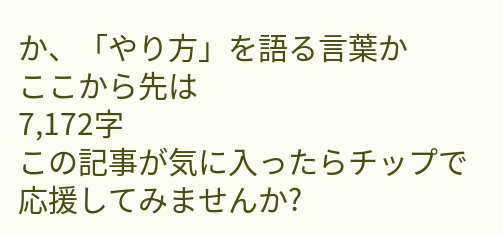か、「やり方」を語る言葉か
ここから先は
7,172字
この記事が気に入ったらチップで応援してみませんか?